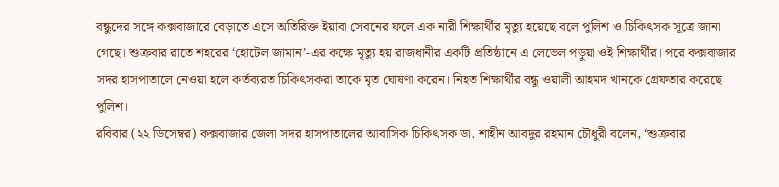বন্ধুদের সঙ্গে কক্সবাজারে বেড়াতে এসে অতিরিক্ত ইয়াবা সেবনের ফলে এক নারী শিক্ষার্থীর মৃত্যু হয়েছে বলে পুলিশ ও চিকিৎসক সূত্রে জানা গেছে। শুক্রবার রাতে শহরের ‘হোটেল জামান’-এর কক্ষে মৃত্যু হয় রাজধানীর একটি প্রতিষ্ঠানে এ লেভেল পড়ুয়া ওই শিক্ষার্থীর। পরে কক্সবাজার সদর হাসপাতালে নেওয়া হলে কর্তব্যরত চিকিৎসকরা তাকে মৃত ঘোষণা করেন। নিহত শিক্ষার্থীর বন্ধু ওয়ালী আহমদ খানকে গ্রেফতার করেছে পুলিশ।
রবিবার (২২ ডিসেম্বর) কক্সবাজার জেলা সদর হাসপাতালের আবাসিক চিকিৎসক ডা. শাহীন আবদুর রহমান চৌধুরী বলেন, ‘শুক্রবার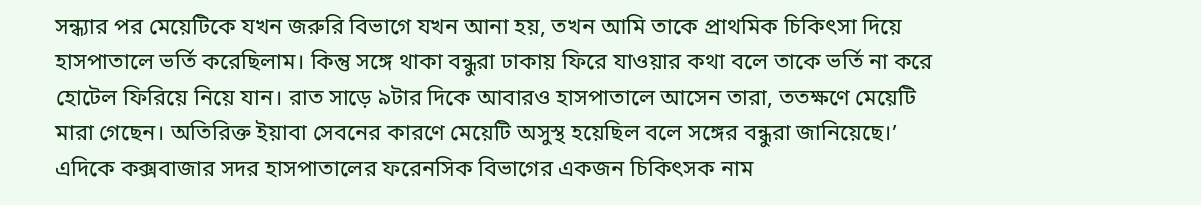সন্ধ্যার পর মেয়েটিকে যখন জরুরি বিভাগে যখন আনা হয়, তখন আমি তাকে প্রাথমিক চিকিৎসা দিয়ে হাসপাতালে ভর্তি করেছিলাম। কিন্তু সঙ্গে থাকা বন্ধুরা ঢাকায় ফিরে যাওয়ার কথা বলে তাকে ভর্তি না করে হোটেল ফিরিয়ে নিয়ে যান। রাত সাড়ে ৯টার দিকে আবারও হাসপাতালে আসেন তারা, ততক্ষণে মেয়েটি মারা গেছেন। অতিরিক্ত ইয়াবা সেবনের কারণে মেয়েটি অসুস্থ হয়েছিল বলে সঙ্গের বন্ধুরা জানিয়েছে।’
এদিকে কক্সবাজার সদর হাসপাতালের ফরেনসিক বিভাগের একজন চিকিৎসক নাম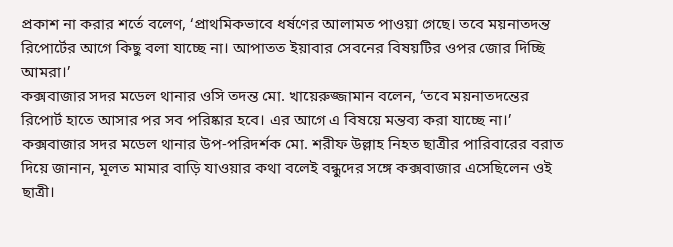প্রকাশ না করার শর্তে বলেণ, ‘প্রাথমিকভাবে ধর্ষণের আলামত পাওয়া গেছে। তবে ময়নাতদন্ত রিপোর্টের আগে কিছু বলা যাচ্ছে না। আপাতত ইয়াবার সেবনের বিষয়টির ওপর জোর দিচ্ছি আমরা।’
কক্সবাজার সদর মডেল থানার ওসি তদন্ত মো. খায়েরুজ্জামান বলেন, ‘তবে ময়নাতদন্তের রিপোর্ট হাতে আসার পর সব পরিষ্কার হবে। এর আগে এ বিষয়ে মন্তব্য করা যাচ্ছে না।’
কক্সবাজার সদর মডেল থানার উপ-পরিদর্শক মো. শরীফ উল্লাহ নিহত ছাত্রীর পারিবারের বরাত দিয়ে জানান, মূলত মামার বাড়ি যাওয়ার কথা বলেই বন্ধুদের সঙ্গে কক্সবাজার এসেছিলেন ওই ছাত্রী।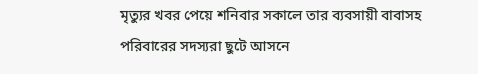মৃত্যুর খবর পেয়ে শনিবার সকালে তার ব্যবসায়ী বাবাসহ পরিবারের সদস্যরা ছুটে আসনে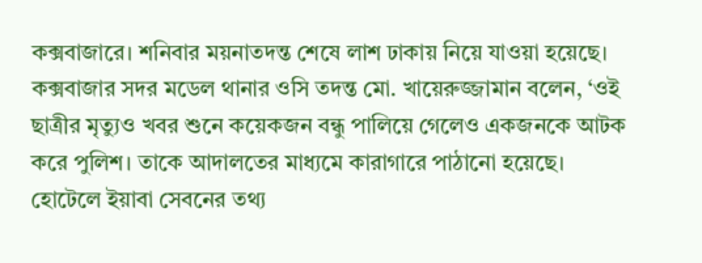কক্সবাজারে। শনিবার ময়নাতদন্ত শেষে লাশ ঢাকায় নিয়ে যাওয়া হয়েছে।
কক্সবাজার সদর মডেল থানার ওসি তদন্ত মো. খায়েরুজ্জামান বলেন, ‘ওই ছাত্রীর মৃত্যুও খবর শুনে কয়েকজন বন্ধু পালিয়ে গেলেও একজনকে আটক করে পুলিশ। তাকে আদালতের মাধ্যমে কারাগারে পাঠানো হয়েছে। হোটেলে ইয়াবা সেবনের তথ্য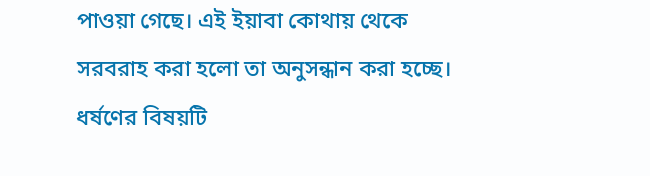পাওয়া গেছে। এই ইয়াবা কোথায় থেকে সরবরাহ করা হলো তা অনুসন্ধান করা হচ্ছে। ধর্ষণের বিষয়টি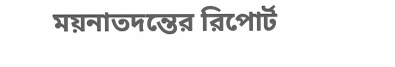ময়নাতদন্তের রিপোর্ট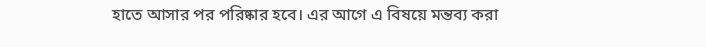হাতে আসার পর পরিষ্কার হবে। এর আগে এ বিষয়ে মন্তব্য করা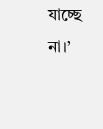যাচ্ছে না।’